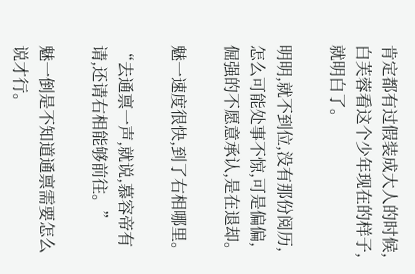肯定都有过假装成大人的时候,白芙蓉看这个少年现在的样子,就明白了。

明明,就不到位,没有那份阅历,怎么可能处事不惊,可是偏偏,倔强的不愿意承认,是在退却。

魅一速度很快,到了右相哪里。

“去通禀一声,就说,慕容帝有请,还请右相能够前往。”

魅一倒是不知道通禀需要怎么说才行。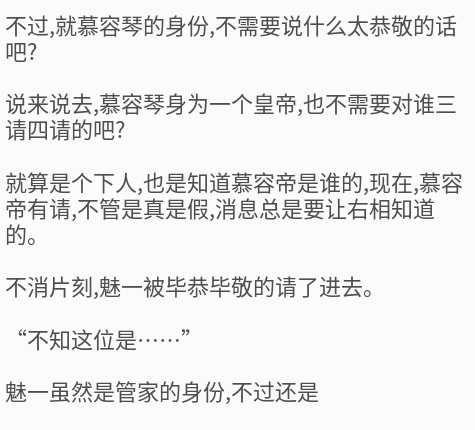不过,就慕容琴的身份,不需要说什么太恭敬的话吧?

说来说去,慕容琴身为一个皇帝,也不需要对谁三请四请的吧?

就算是个下人,也是知道慕容帝是谁的,现在,慕容帝有请,不管是真是假,消息总是要让右相知道的。

不消片刻,魅一被毕恭毕敬的请了进去。

“不知这位是……”

魅一虽然是管家的身份,不过还是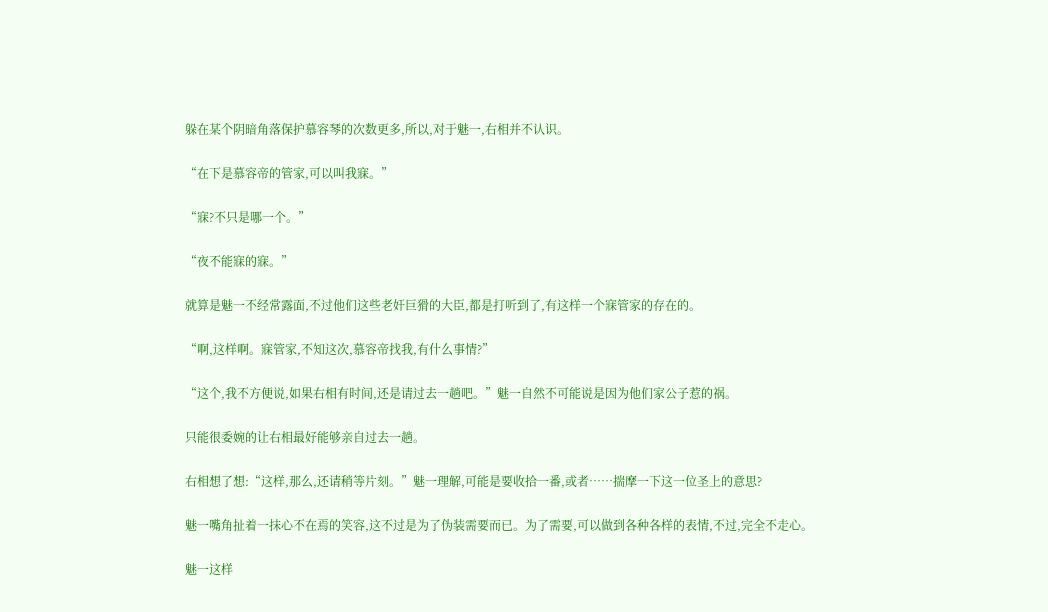躲在某个阴暗角落保护慕容琴的次数更多,所以,对于魅一,右相并不认识。

“在下是慕容帝的管家,可以叫我寐。”

“寐?不只是哪一个。”

“夜不能寐的寐。”

就算是魅一不经常露面,不过他们这些老奸巨猾的大臣,都是打听到了,有这样一个寐管家的存在的。

“啊,这样啊。寐管家,不知这次,慕容帝找我,有什么事情?”

“这个,我不方便说,如果右相有时间,还是请过去一趟吧。”魅一自然不可能说是因为他们家公子惹的祸。

只能很委婉的让右相最好能够亲自过去一趟。

右相想了想:“这样,那么,还请稍等片刻。”魅一理解,可能是要收拾一番,或者……揣摩一下这一位圣上的意思?

魅一嘴角扯着一抹心不在焉的笑容,这不过是为了伪装需要而已。为了需要,可以做到各种各样的表情,不过,完全不走心。

魅一这样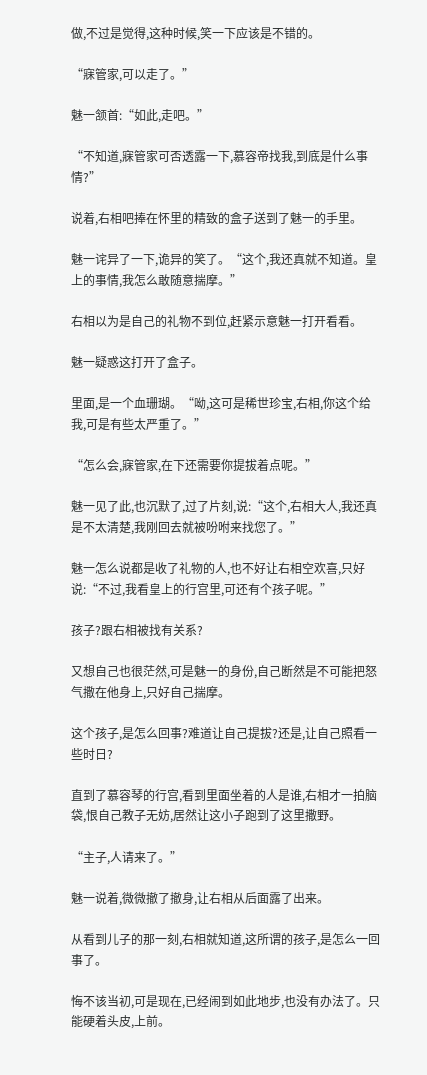做,不过是觉得,这种时候,笑一下应该是不错的。

“寐管家,可以走了。”

魅一颔首:“如此,走吧。”

“不知道,寐管家可否透露一下,慕容帝找我,到底是什么事情?”

说着,右相吧捧在怀里的精致的盒子送到了魅一的手里。

魅一诧异了一下,诡异的笑了。“这个,我还真就不知道。皇上的事情,我怎么敢随意揣摩。”

右相以为是自己的礼物不到位,赶紧示意魅一打开看看。

魅一疑惑这打开了盒子。

里面,是一个血珊瑚。“呦,这可是稀世珍宝,右相,你这个给我,可是有些太严重了。”

“怎么会,寐管家,在下还需要你提拔着点呢。”

魅一见了此,也沉默了,过了片刻,说:“这个,右相大人,我还真是不太清楚,我刚回去就被吩咐来找您了。”

魅一怎么说都是收了礼物的人,也不好让右相空欢喜,只好说:“不过,我看皇上的行宫里,可还有个孩子呢。”

孩子?跟右相被找有关系?

又想自己也很茫然,可是魅一的身份,自己断然是不可能把怒气撒在他身上,只好自己揣摩。

这个孩子,是怎么回事?难道让自己提拔?还是,让自己照看一些时日?

直到了慕容琴的行宫,看到里面坐着的人是谁,右相才一拍脑袋,恨自己教子无妨,居然让这小子跑到了这里撒野。

“主子,人请来了。”

魅一说着,微微撤了撤身,让右相从后面露了出来。

从看到儿子的那一刻,右相就知道,这所谓的孩子,是怎么一回事了。

悔不该当初,可是现在,已经闹到如此地步,也没有办法了。只能硬着头皮,上前。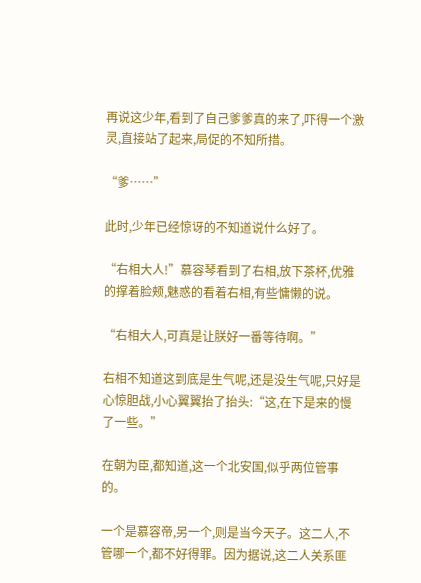再说这少年,看到了自己爹爹真的来了,吓得一个激灵,直接站了起来,局促的不知所措。

“爹……”

此时,少年已经惊讶的不知道说什么好了。

“右相大人!”慕容琴看到了右相,放下茶杯,优雅的撑着脸颊,魅惑的看着右相,有些慵懒的说。

“右相大人,可真是让朕好一番等待啊。”

右相不知道这到底是生气呢,还是没生气呢,只好是心惊胆战,小心翼翼抬了抬头:“这,在下是来的慢了一些。”

在朝为臣,都知道,这一个北安国,似乎两位管事的。

一个是慕容帝,另一个,则是当今天子。这二人,不管哪一个,都不好得罪。因为据说,这二人关系匪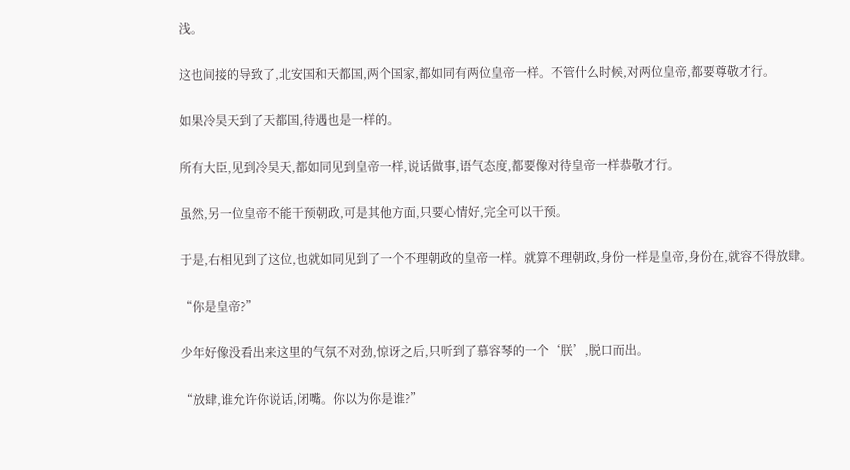浅。

这也间接的导致了,北安国和天都国,两个国家,都如同有两位皇帝一样。不管什么时候,对两位皇帝,都要尊敬才行。

如果冷昊天到了天都国,待遇也是一样的。

所有大臣,见到冷昊天,都如同见到皇帝一样,说话做事,语气态度,都要像对待皇帝一样恭敬才行。

虽然,另一位皇帝不能干预朝政,可是其他方面,只要心情好,完全可以干预。

于是,右相见到了这位,也就如同见到了一个不理朝政的皇帝一样。就算不理朝政,身份一样是皇帝,身份在,就容不得放肆。

“你是皇帝?”

少年好像没看出来这里的气氛不对劲,惊讶之后,只听到了慕容琴的一个‘朕’,脱口而出。

“放肆,谁允许你说话,闭嘴。你以为你是谁?”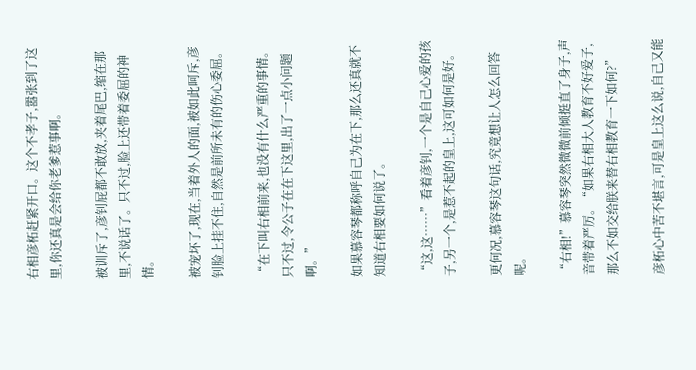右相彦柘赶紧开口。这个不孝子,嚣张到了这里,你还真是会给你老爹惹事啊。

被训斥了,彦钊屁都不敢放,夹着尾巴,缩在那里,不说话了。只不过,脸上还带着委屈的神情。

被宠坏了,现在,当着外人的面,被如此呵斥,彦钊脸上挂不住,自然是前所未有的伤心委屈。

“在下叫右相前来,也没有什么严重的事情。只不过,令公子在在下这里,出了一点小问题啊。”

如果慕容琴都称呼自己为在下,那么还真就不知道右相要如何说了。

“这,这……”看着彦钊,一个是自己心爱的孩子,另一个,是惹不起的皇上,这可如何是好。

更何况,慕容琴这句话,究竟想让人怎么回答呢。

“右相!”慕容琴突然微微前倾挺直了身子,声音带着严厉。“如果右相大人教育不好爱子,那么不如交给朕来替右相教育一下如何?”

彦柘心中苦不堪言,可是皇上这么说,自己又能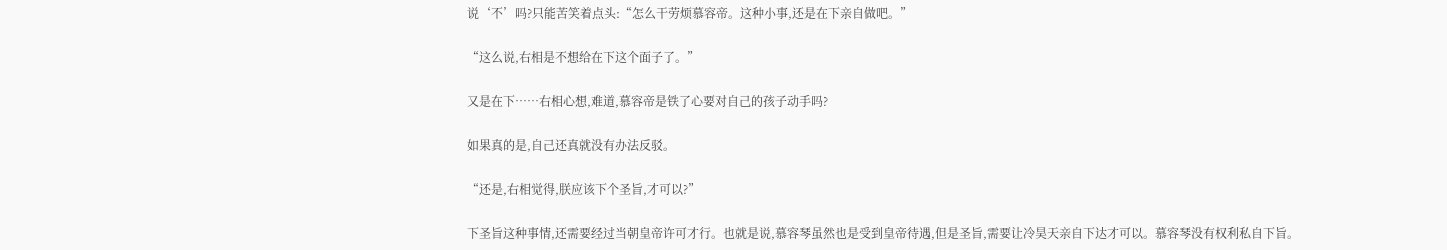说‘不’吗?只能苦笑着点头:“怎么干劳烦慕容帝。这种小事,还是在下亲自做吧。”

“这么说,右相是不想给在下这个面子了。”

又是在下……右相心想,难道,慕容帝是铁了心要对自己的孩子动手吗?

如果真的是,自己还真就没有办法反驳。

“还是,右相觉得,朕应该下个圣旨,才可以?”

下圣旨这种事情,还需要经过当朝皇帝许可才行。也就是说,慕容琴虽然也是受到皇帝待遇,但是圣旨,需要让冷昊天亲自下达才可以。慕容琴没有权利私自下旨。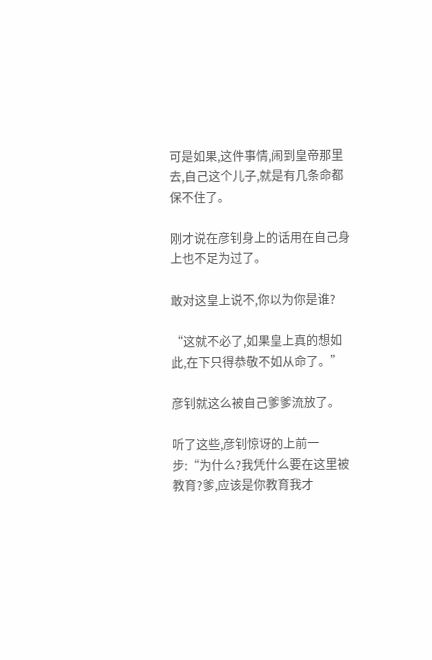可是如果,这件事情,闹到皇帝那里去,自己这个儿子,就是有几条命都保不住了。

刚才说在彦钊身上的话用在自己身上也不足为过了。

敢对这皇上说不,你以为你是谁?

“这就不必了,如果皇上真的想如此,在下只得恭敬不如从命了。”

彦钊就这么被自己爹爹流放了。

听了这些,彦钊惊讶的上前一步:“为什么?我凭什么要在这里被教育?爹,应该是你教育我才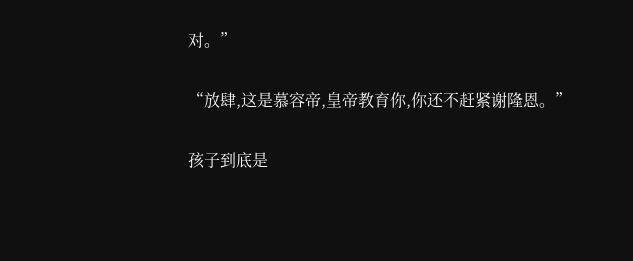对。”

“放肆,这是慕容帝,皇帝教育你,你还不赶紧谢隆恩。”

孩子到底是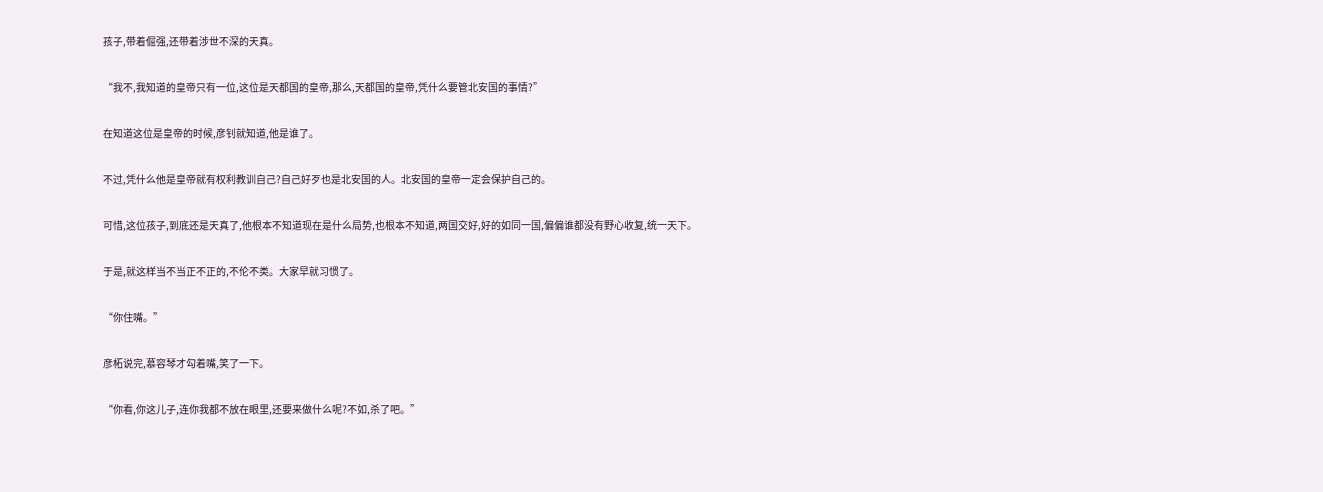孩子,带着倔强,还带着涉世不深的天真。

“我不,我知道的皇帝只有一位,这位是天都国的皇帝,那么,天都国的皇帝,凭什么要管北安国的事情?”

在知道这位是皇帝的时候,彦钊就知道,他是谁了。

不过,凭什么他是皇帝就有权利教训自己?自己好歹也是北安国的人。北安国的皇帝一定会保护自己的。

可惜,这位孩子,到底还是天真了,他根本不知道现在是什么局势,也根本不知道,两国交好,好的如同一国,偏偏谁都没有野心收复,统一天下。

于是,就这样当不当正不正的,不伦不类。大家早就习惯了。

“你住嘴。”

彦柘说完,慕容琴才勾着嘴,笑了一下。

“你看,你这儿子,连你我都不放在眼里,还要来做什么呢?不如,杀了吧。”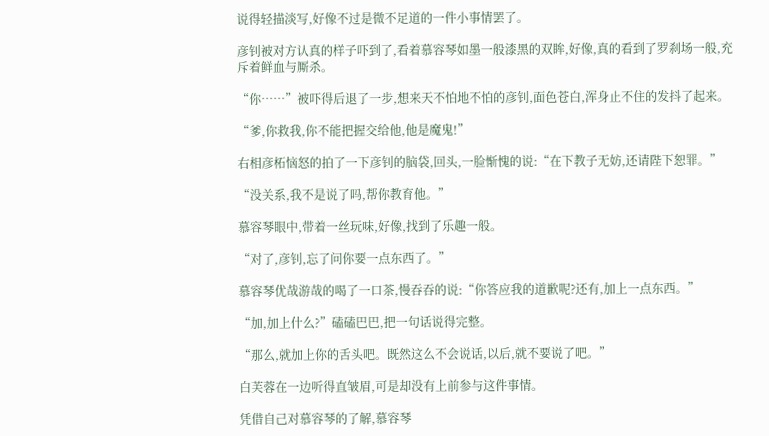说得轻描淡写,好像不过是微不足道的一件小事情罢了。

彦钊被对方认真的样子吓到了,看着慕容琴如墨一般漆黑的双眸,好像,真的看到了罗刹场一般,充斥着鲜血与厮杀。

“你……”被吓得后退了一步,想来天不怕地不怕的彦钊,面色苍白,浑身止不住的发抖了起来。

“爹,你救我,你不能把握交给他,他是魔鬼!”

右相彦柘恼怒的拍了一下彦钊的脑袋,回头,一脸惭愧的说:“在下教子无妨,还请陛下恕罪。”

“没关系,我不是说了吗,帮你教育他。”

慕容琴眼中,带着一丝玩味,好像,找到了乐趣一般。

“对了,彦钊,忘了问你要一点东西了。”

慕容琴优哉游哉的喝了一口茶,慢吞吞的说:“你答应我的道歉呢?还有,加上一点东西。”

“加,加上什么?”磕磕巴巴,把一句话说得完整。

“那么,就加上你的舌头吧。既然这么不会说话,以后,就不要说了吧。”

白芙蓉在一边听得直皱眉,可是却没有上前参与这件事情。

凭借自己对慕容琴的了解,慕容琴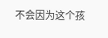不会因为这个孩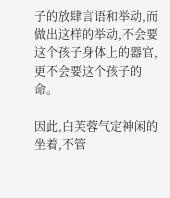子的放肆言语和举动,而做出这样的举动,不会要这个孩子身体上的器官,更不会要这个孩子的命。

因此,白芙蓉气定神闲的坐着,不管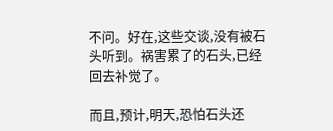不问。好在,这些交谈,没有被石头听到。祸害累了的石头,已经回去补觉了。

而且,预计,明天,恐怕石头还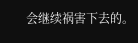会继续祸害下去的。